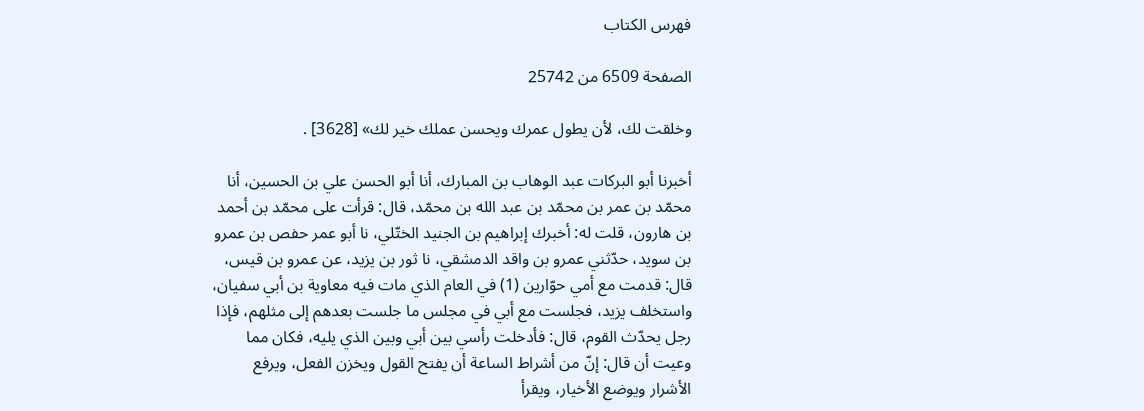فهرس الكتاب

الصفحة 6509 من 25742

وخلقت لك، لأن يطول عمرك ويحسن عملك خير لك» [3628] .

أخبرنا أبو البركات عبد الوهاب بن المبارك، أنا أبو الحسن علي بن الحسين، أنا محمّد بن عمر بن محمّد بن عبد الله بن محمّد، قال: قرأت على محمّد بن أحمد بن هارون، قلت له: أخبرك إبراهيم بن الجنيد الختّلي، نا أبو عمر حفص بن عمرو بن سويد، حدّثني عمرو بن واقد الدمشقي، نا ثور بن يزيد، عن عمرو بن قيس، قال: قدمت مع أمي حوّارين (1) في العام الذي مات فيه معاوية بن أبي سفيان، واستخلف يزيد، فجلست مع أبي في مجلس ما جلست بعدهم إلى مثلهم، فإذا رجل يحدّث القوم، قال: فأدخلت رأسي بين أبي وبين الذي يليه، فكان مما وعيت أن قال: إنّ من أشراط الساعة أن يفتح القول ويخزن الفعل، ويرفع الأشرار ويوضع الأخيار، ويقرأ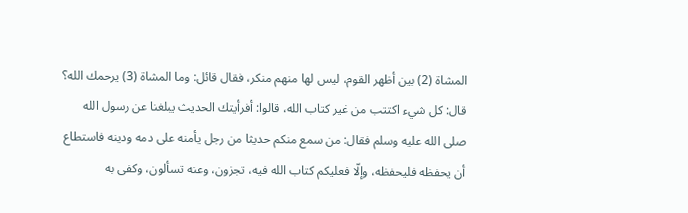المشاة (2) بين أظهر القوم، ليس لها منهم منكر، فقال قائل: وما المشاة (3) يرحمك الله؟ قال: كل شيء اكتتب من غير كتاب الله، قالوا: أفرأيتك الحديث يبلغنا عن رسول الله صلى الله عليه وسلم فقال: من سمع منكم حديثا من رجل يأمنه على دمه ودينه فاستطاع أن يحفظه فليحفظه، وإلّا فعليكم كتاب الله فيه، تجزون، وعنه تسألون، وكفى به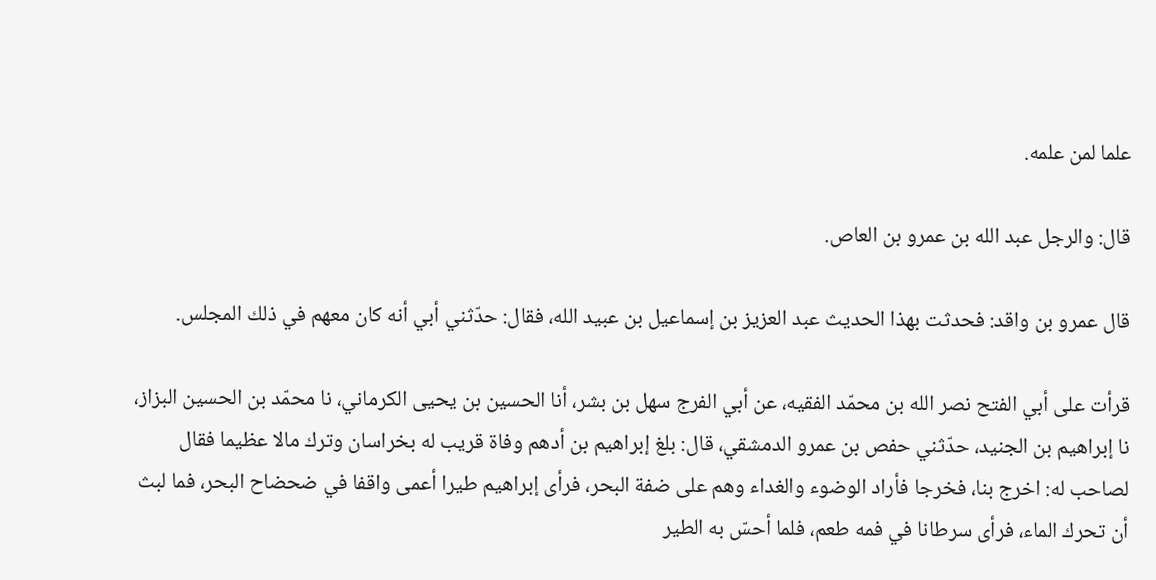علما لمن علمه.

قال: والرجل عبد الله بن عمرو بن العاص.

قال عمرو بن واقد: فحدثت بهذا الحديث عبد العزيز بن إسماعيل بن عبيد الله، فقال: حدّثني أبي أنه كان معهم في ذلك المجلس.

قرأت على أبي الفتح نصر الله بن محمّد الفقيه، عن أبي الفرج سهل بن بشر، أنا الحسين بن يحيى الكرماني، نا محمّد بن الحسين البزاز، نا إبراهيم بن الجنيد، حدّثني حفص بن عمرو الدمشقي، قال: بلغ إبراهيم بن أدهم وفاة قريب له بخراسان وترك مالا عظيما فقال لصاحب له: اخرج بنا، فخرجا فأراد الوضوء والغداء وهم على ضفة البحر، فرأى إبراهيم طيرا أعمى واقفا في ضحضاح البحر، فما لبث أن تحرك الماء، فرأى سرطانا في فمه طعم، فلما أحسّ به الطير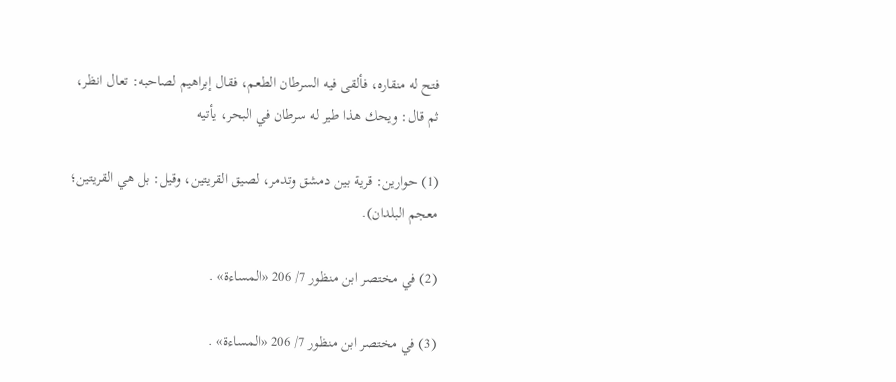فتح له منقاره، فألقى فيه السرطان الطعم، فقال إبراهيم لصاحبه: تعال انظر، ثم قال: ويحك هذا طير له سرطان في البحر، يأتيه

(1) حوارين: قرية بين دمشق وتدمر، لصيق القريتين، وقيل: بل هي القريتين؛ معجم البلدان).

(2) في مختصر ابن منظور 7/ 206 «المساءة» .

(3) في مختصر ابن منظور 7/ 206 «المساءة» .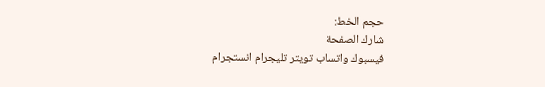حجم الخط:
شارك الصفحة
فيسبوك واتساب تويتر تليجرام انستجرام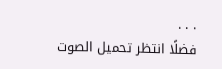. . .
فضلًا انتظر تحميل الصوت